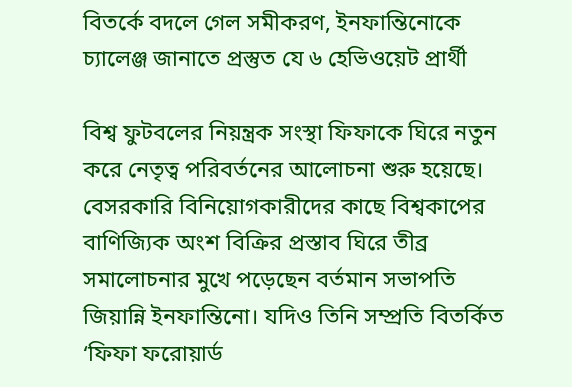বিতর্কে বদলে গেল সমীকরণ, ইনফান্তিনোকে চ্যালেঞ্জ জানাতে প্রস্তুত যে ৬ হেভিওয়েট প্রার্থী

বিশ্ব ফুটবলের নিয়ন্ত্রক সংস্থা ফিফাকে ঘিরে নতুন করে নেতৃত্ব পরিবর্তনের আলোচনা শুরু হয়েছে। বেসরকারি বিনিয়োগকারীদের কাছে বিশ্বকাপের বাণিজ্যিক অংশ বিক্রির প্রস্তাব ঘিরে তীব্র সমালোচনার মুখে পড়েছেন বর্তমান সভাপতি জিয়ান্নি ইনফান্তিনো। যদিও তিনি সম্প্রতি বিতর্কিত ‘ফিফা ফরোয়ার্ড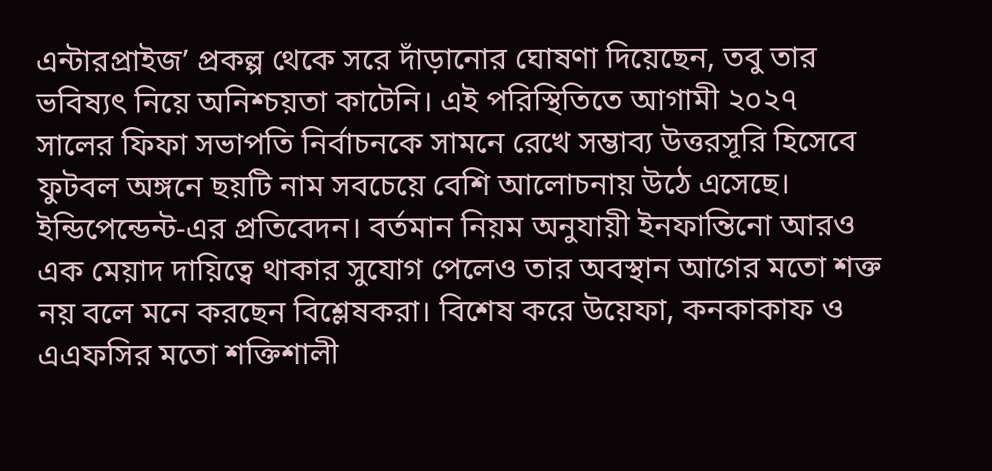এন্টারপ্রাইজ’ প্রকল্প থেকে সরে দাঁড়ানোর ঘোষণা দিয়েছেন, তবু তার ভবিষ্যৎ নিয়ে অনিশ্চয়তা কাটেনি। এই পরিস্থিতিতে আগামী ২০২৭ সালের ফিফা সভাপতি নির্বাচনকে সামনে রেখে সম্ভাব্য উত্তরসূরি হিসেবে ফুটবল অঙ্গনে ছয়টি নাম সবচেয়ে বেশি আলোচনায় উঠে এসেছে। ইন্ডিপেন্ডেন্ট-এর প্রতিবেদন। বর্তমান নিয়ম অনুযায়ী ইনফান্তিনো আরও এক মেয়াদ দায়িত্বে থাকার সুযোগ পেলেও তার অবস্থান আগের মতো শক্ত নয় বলে মনে করছেন বিশ্লেষকরা। বিশেষ করে উয়েফা, কনকাকাফ ও এএফসির মতো শক্তিশালী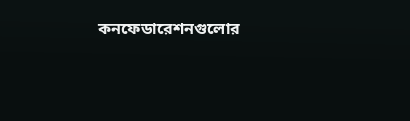কনফেডারেশনগুলোর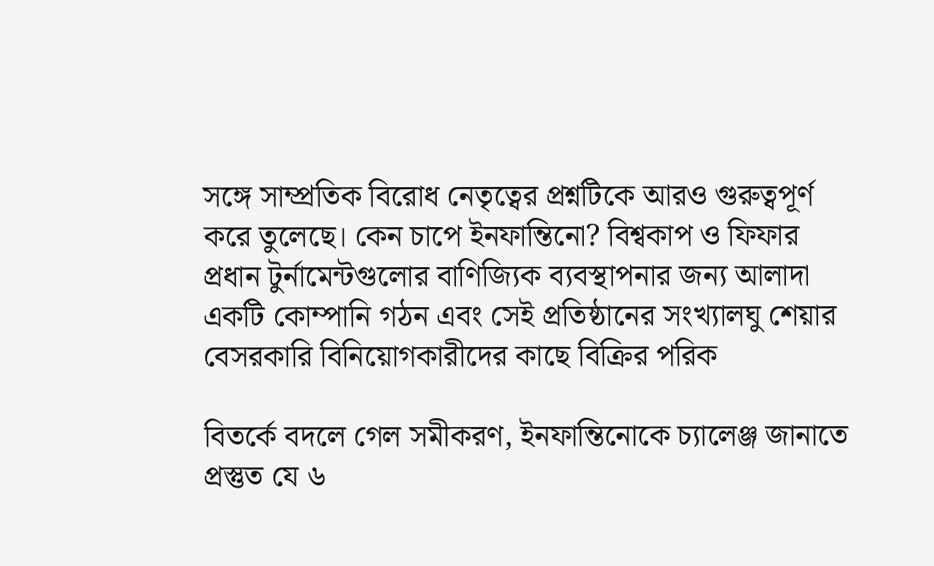সঙ্গে সাম্প্রতিক বিরোধ নেতৃত্বের প্রশ্নটিকে আরও গুরুত্বপূর্ণ করে তুলেছে। কেন চাপে ইনফান্তিনো? বিশ্বকাপ ও ফিফার প্রধান টুর্নামেন্টগুলোর বাণিজ্যিক ব্যবস্থাপনার জন্য আলাদা একটি কোম্পানি গঠন এবং সেই প্রতিষ্ঠানের সংখ্যালঘু শেয়ার বেসরকারি বিনিয়োগকারীদের কাছে বিক্রির পরিক

বিতর্কে বদলে গেল সমীকরণ, ইনফান্তিনোকে চ্যালেঞ্জ জানাতে প্রস্তুত যে ৬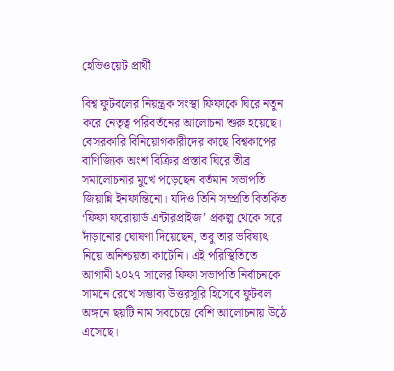হেভিওয়েট প্রার্থী

বিশ্ব ফুটবলের নিয়ন্ত্রক সংস্থা ফিফাকে ঘিরে নতুন করে নেতৃত্ব পরিবর্তনের আলোচনা শুরু হয়েছে। বেসরকারি বিনিয়োগকারীদের কাছে বিশ্বকাপের বাণিজ্যিক অংশ বিক্রির প্রস্তাব ঘিরে তীব্র সমালোচনার মুখে পড়েছেন বর্তমান সভাপতি জিয়ান্নি ইনফান্তিনো। যদিও তিনি সম্প্রতি বিতর্কিত ‘ফিফা ফরোয়ার্ড এন্টারপ্রাইজ’ প্রকল্প থেকে সরে দাঁড়ানোর ঘোষণা দিয়েছেন, তবু তার ভবিষ্যৎ নিয়ে অনিশ্চয়তা কাটেনি। এই পরিস্থিতিতে আগামী ২০২৭ সালের ফিফা সভাপতি নির্বাচনকে সামনে রেখে সম্ভাব্য উত্তরসূরি হিসেবে ফুটবল অঙ্গনে ছয়টি নাম সবচেয়ে বেশি আলোচনায় উঠে এসেছে।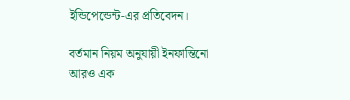ইন্ডিপেন্ডেন্ট-এর প্রতিবেদন।

বর্তমান নিয়ম অনুযায়ী ইনফান্তিনো আরও এক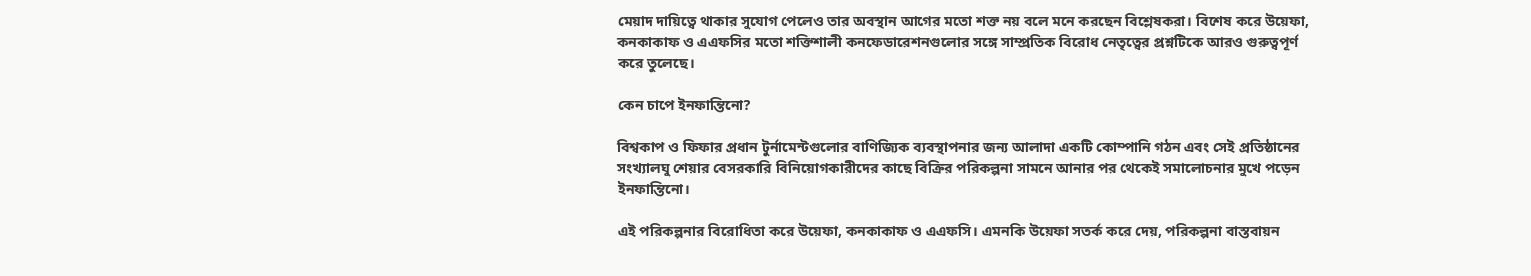মেয়াদ দায়িত্বে থাকার সুযোগ পেলেও তার অবস্থান আগের মতো শক্ত নয় বলে মনে করছেন বিশ্লেষকরা। বিশেষ করে উয়েফা, কনকাকাফ ও এএফসির মতো শক্তিশালী কনফেডারেশনগুলোর সঙ্গে সাম্প্রতিক বিরোধ নেতৃত্বের প্রশ্নটিকে আরও গুরুত্বপূর্ণ করে তুলেছে।

কেন চাপে ইনফান্তিনো?

বিশ্বকাপ ও ফিফার প্রধান টুর্নামেন্টগুলোর বাণিজ্যিক ব্যবস্থাপনার জন্য আলাদা একটি কোম্পানি গঠন এবং সেই প্রতিষ্ঠানের সংখ্যালঘু শেয়ার বেসরকারি বিনিয়োগকারীদের কাছে বিক্রির পরিকল্পনা সামনে আনার পর থেকেই সমালোচনার মুখে পড়েন ইনফান্তিনো।

এই পরিকল্পনার বিরোধিতা করে উয়েফা, কনকাকাফ ও এএফসি। এমনকি উয়েফা সতর্ক করে দেয়, পরিকল্পনা বাস্তবায়ন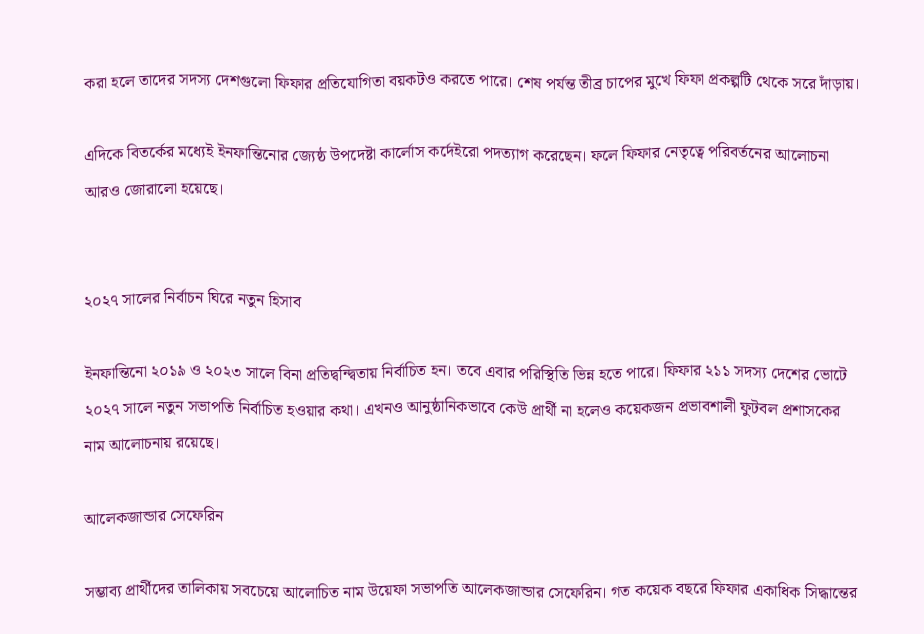করা হলে তাদের সদস্য দেশগুলো ফিফার প্রতিযোগিতা বয়কটও করতে পারে। শেষ পর্যন্ত তীব্র চাপের মুখে ফিফা প্রকল্পটি থেকে সরে দাঁড়ায়।

এদিকে বিতর্কের মধ্যেই ইনফান্তিনোর জ্যেষ্ঠ উপদেষ্টা কার্লোস কর্দেইরো পদত্যাগ করেছেন। ফলে ফিফার নেতৃত্বে পরিবর্তনের আলোচনা আরও জোরালো হয়েছে।


২০২৭ সালের নির্বাচন ঘিরে নতুন হিসাব

ইনফান্তিনো ২০১৯ ও ২০২৩ সালে বিনা প্রতিদ্বন্দ্বিতায় নির্বাচিত হন। তবে এবার পরিস্থিতি ভিন্ন হতে পারে। ফিফার ২১১ সদস্য দেশের ভোটে ২০২৭ সালে নতুন সভাপতি নির্বাচিত হওয়ার কথা। এখনও আনুষ্ঠানিকভাবে কেউ প্রার্থী না হলেও কয়েকজন প্রভাবশালী ফুটবল প্রশাসকের নাম আলোচনায় রয়েছে।

আলেকজান্ডার সেফেরিন

সম্ভাব্য প্রার্থীদের তালিকায় সবচেয়ে আলোচিত নাম উয়েফা সভাপতি আলেকজান্ডার সেফেরিন। গত কয়েক বছরে ফিফার একাধিক সিদ্ধান্তের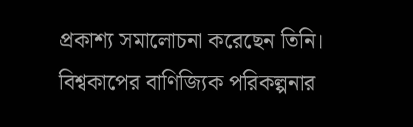প্রকাশ্য সমালোচনা করেছেন তিনি। বিশ্বকাপের বাণিজ্যিক পরিকল্পনার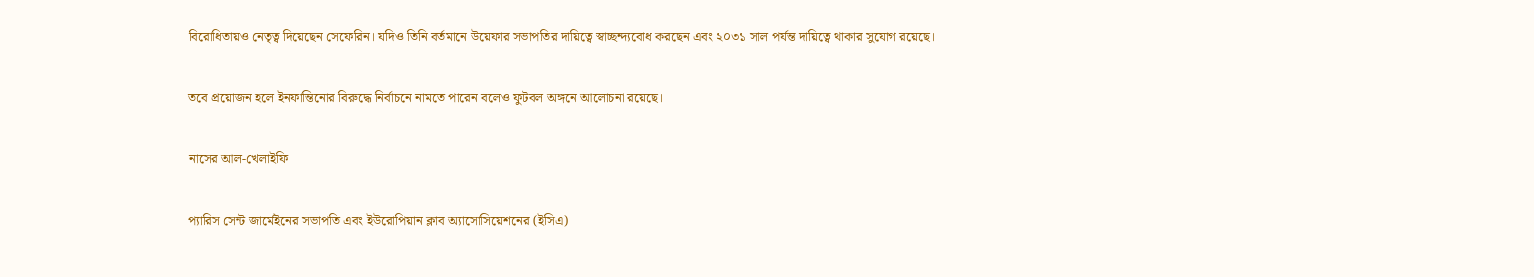বিরোধিতায়ও নেতৃত্ব দিয়েছেন সেফেরিন। যদিও তিনি বর্তমানে উয়েফার সভাপতির দায়িত্বে স্বাচ্ছন্দ্যবোধ করছেন এবং ২০৩১ সাল পর্যন্ত দায়িত্বে থাকার সুযোগ রয়েছে।

তবে প্রয়োজন হলে ইনফান্তিনোর বিরুদ্ধে নির্বাচনে নামতে পারেন বলেও ফুটবল অঙ্গনে আলোচনা রয়েছে।

নাসের আল-খেলাইফি

প্যারিস সেন্ট জার্মেইনের সভাপতি এবং ইউরোপিয়ান ক্লাব অ্যাসোসিয়েশনের (ইসিএ)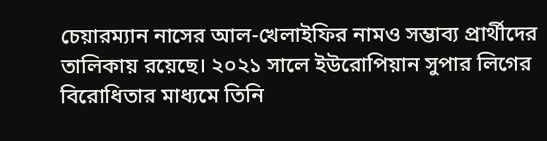চেয়ারম্যান নাসের আল-খেলাইফির নামও সম্ভাব্য প্রার্থীদের তালিকায় রয়েছে। ২০২১ সালে ইউরোপিয়ান সুপার লিগের বিরোধিতার মাধ্যমে তিনি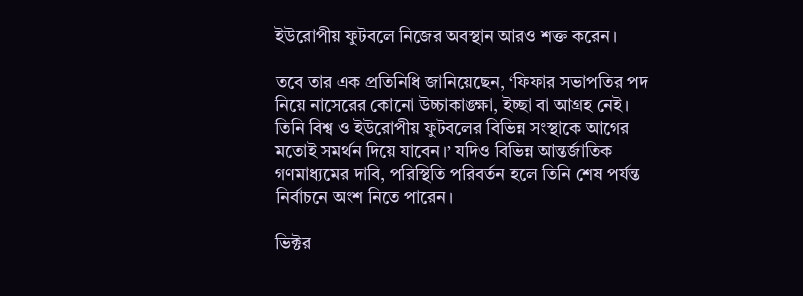ইউরোপীয় ফুটবলে নিজের অবস্থান আরও শক্ত করেন।

তবে তার এক প্রতিনিধি জানিয়েছেন, ‘ফিফার সভাপতির পদ নিয়ে নাসেরের কোনো উচ্চাকাঙ্ক্ষা, ইচ্ছা বা আগ্রহ নেই। তিনি বিশ্ব ও ইউরোপীয় ফুটবলের বিভিন্ন সংস্থাকে আগের মতোই সমর্থন দিয়ে যাবেন।’ যদিও বিভিন্ন আন্তর্জাতিক গণমাধ্যমের দাবি, পরিস্থিতি পরিবর্তন হলে তিনি শেষ পর্যন্ত নির্বাচনে অংশ নিতে পারেন।

ভিক্টর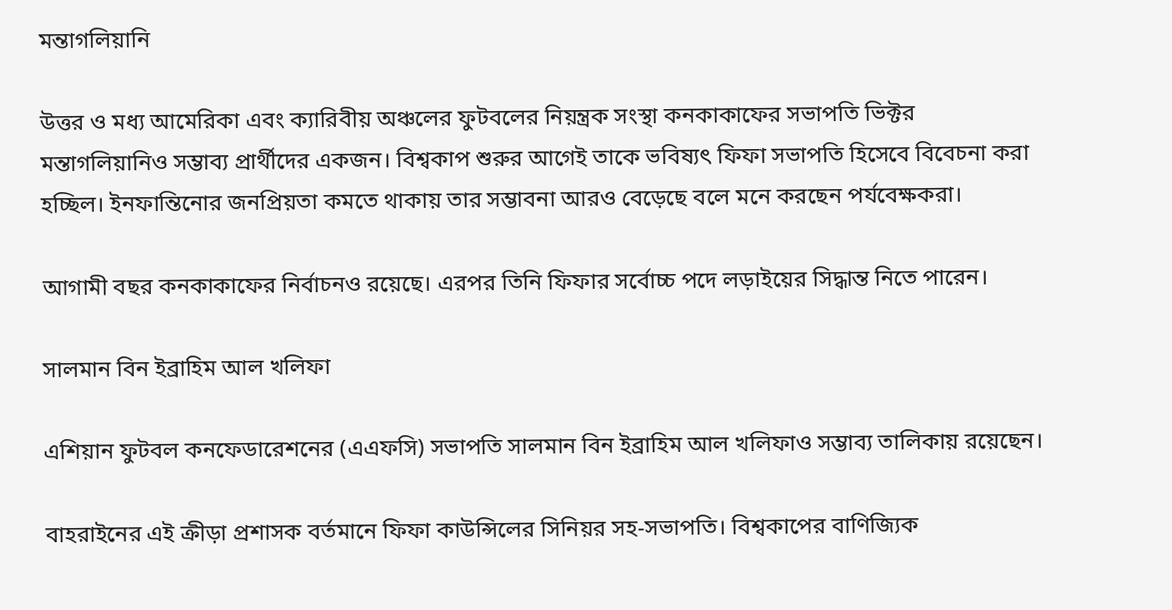মন্তাগলিয়ানি

উত্তর ও মধ্য আমেরিকা এবং ক্যারিবীয় অঞ্চলের ফুটবলের নিয়ন্ত্রক সংস্থা কনকাকাফের সভাপতি ভিক্টর মন্তাগলিয়ানিও সম্ভাব্য প্রার্থীদের একজন। বিশ্বকাপ শুরুর আগেই তাকে ভবিষ্যৎ ফিফা সভাপতি হিসেবে বিবেচনা করা হচ্ছিল। ইনফান্তিনোর জনপ্রিয়তা কমতে থাকায় তার সম্ভাবনা আরও বেড়েছে বলে মনে করছেন পর্যবেক্ষকরা।

আগামী বছর কনকাকাফের নির্বাচনও রয়েছে। এরপর তিনি ফিফার সর্বোচ্চ পদে লড়াইয়ের সিদ্ধান্ত নিতে পারেন।

সালমান বিন ইব্রাহিম আল খলিফা

এশিয়ান ফুটবল কনফেডারেশনের (এএফসি) সভাপতি সালমান বিন ইব্রাহিম আল খলিফাও সম্ভাব্য তালিকায় রয়েছেন।

বাহরাইনের এই ক্রীড়া প্রশাসক বর্তমানে ফিফা কাউন্সিলের সিনিয়র সহ-সভাপতি। বিশ্বকাপের বাণিজ্যিক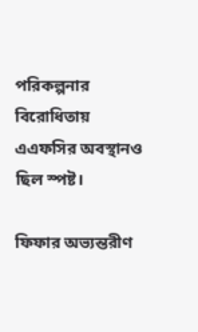পরিকল্পনার বিরোধিতায় এএফসির অবস্থানও ছিল স্পষ্ট।

ফিফার অভ্যন্তরীণ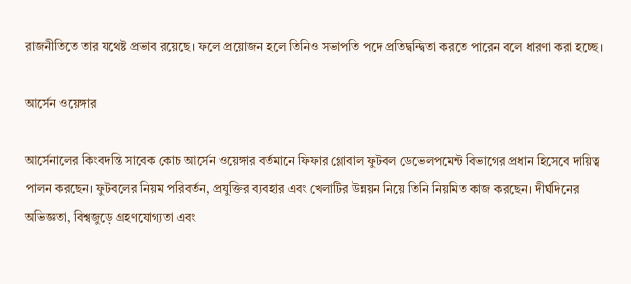রাজনীতিতে তার যথেষ্ট প্রভাব রয়েছে। ফলে প্রয়োজন হলে তিনিও সভাপতি পদে প্রতিদ্বন্দ্বিতা করতে পারেন বলে ধারণা করা হচ্ছে।

আর্সেন ওয়েঙ্গার

আর্সেনালের কিংবদন্তি সাবেক কোচ আর্সেন ওয়েঙ্গার বর্তমানে ফিফার গ্লোবাল ফুটবল ডেভেলপমেন্ট বিভাগের প্রধান হিসেবে দায়িত্ব পালন করছেন। ফুটবলের নিয়ম পরিবর্তন, প্রযুক্তির ব্যবহার এবং খেলাটির উন্নয়ন নিয়ে তিনি নিয়মিত কাজ করছেন। দীর্ঘদিনের অভিজ্ঞতা, বিশ্বজুড়ে গ্রহণযোগ্যতা এবং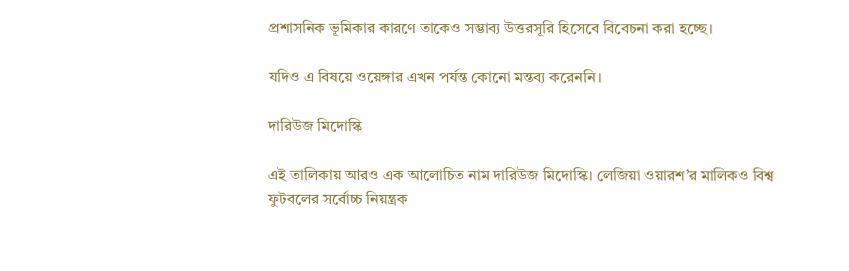প্রশাসনিক ভূমিকার কারণে তাকেও সম্ভাব্য উত্তরসূরি হিসেবে বিবেচনা করা হচ্ছে।

যদিও এ বিষয়ে ওয়েঙ্গার এখন পর্যন্ত কোনো মন্তব্য করেননি।

দারিউজ মিদোস্কি

এই তালিকায় আরও এক আলোচিত নাম দারিউজ মিদোস্কি। লেজিয়া ওয়ারশ’র মালিকও বিশ্ব ফুটবলের সর্বোচ্চ নিয়ন্ত্রক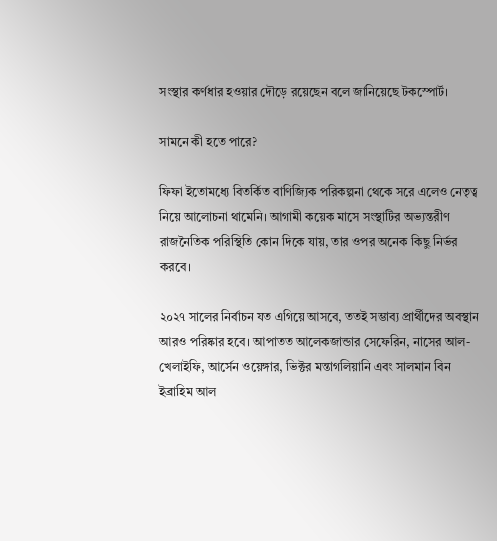সংস্থার কর্ণধার হওয়ার দৌড়ে রয়েছেন বলে জানিয়েছে টকস্পোর্ট।

সামনে কী হতে পারে?

ফিফা ইতোমধ্যে বিতর্কিত বাণিজ্যিক পরিকল্পনা থেকে সরে এলেও নেতৃত্ব নিয়ে আলোচনা থামেনি। আগামী কয়েক মাসে সংস্থাটির অভ্যন্তরীণ রাজনৈতিক পরিস্থিতি কোন দিকে যায়, তার ওপর অনেক কিছু নির্ভর করবে।

২০২৭ সালের নির্বাচন যত এগিয়ে আসবে, ততই সম্ভাব্য প্রার্থীদের অবস্থান আরও পরিষ্কার হবে। আপাতত আলেকজান্ডার সেফেরিন, নাসের আল-খেলাইফি, আর্সেন ওয়েঙ্গার, ভিক্টর মন্তাগলিয়ানি এবং সালমান বিন ইব্রাহিম আল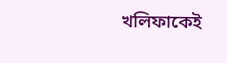খলিফাকেই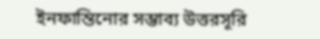ইনফান্তিনোর সম্ভাব্য উত্তরসূরি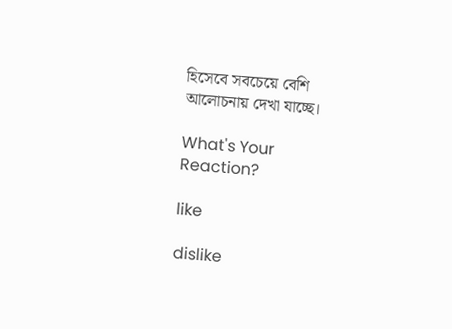হিসেবে সবচেয়ে বেশি আলোচনায় দেখা যাচ্ছে।

What's Your Reaction?

like

dislike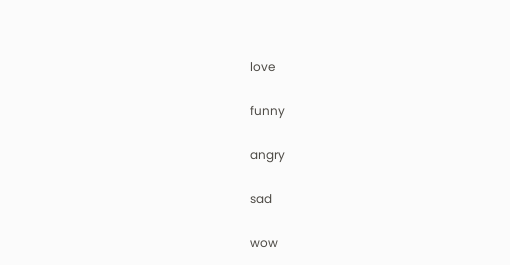love

funny

angry

sad

wow